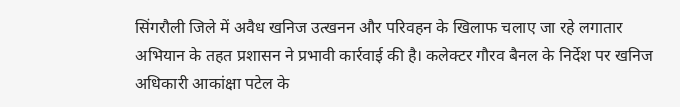सिंगरौली जिले में अवैध खनिज उत्खनन और परिवहन के खिलाफ चलाए जा रहे लगातार अभियान के तहत प्रशासन ने प्रभावी कार्रवाई की है। कलेक्टर गौरव बैनल के निर्देश पर खनिज अधिकारी आकांक्षा पटेल के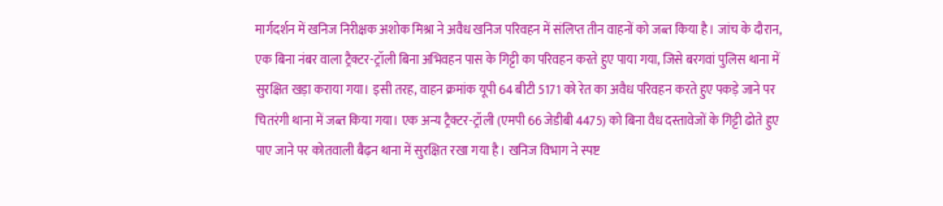मार्गदर्शन में खनिज निरीक्षक अशोक मिश्रा ने अवैध खनिज परिवहन में संलिप्त तीन वाहनों को जब्त किया है। जांच के दौरान, एक बिना नंबर वाला ट्रैक्टर-ट्रॉली बिना अभिवहन पास के गिट्टी का परिवहन करते हुए पाया गया, जिसे बरगवां पुलिस थाना में सुरक्षित खड़ा कराया गया। इसी तरह, वाहन क्रमांक यूपी 64 बीटी 5171 को रेत का अवैध परिवहन करते हुए पकड़े जाने पर चितरंगी थाना में जब्त किया गया। एक अन्य ट्रैक्टर-ट्रॉली (एमपी 66 जेडीबी 4475) को बिना वैध दस्तावेजों के गिट्टी ढोते हुए पाए जाने पर कोतवाली बैढ़न थाना में सुरक्षित रखा गया है। खनिज विभाग ने स्पष्ट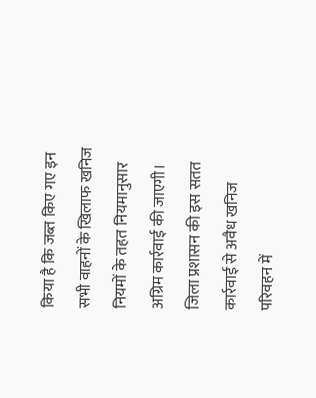किया है कि जब्त किए गए इन सभी वाहनों के खिलाफ खनिज नियमों के तहत नियमानुसार अग्रिम कार्रवाई की जाएगी। जिला प्रशासन की इस सतत कार्रवाई से अवैध खनिज परिवहन में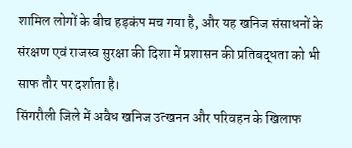शामिल लोगों के बीच हड़कंप मच गया है, और यह खनिज संसाधनों के संरक्षण एवं राजस्व सुरक्षा की दिशा में प्रशासन की प्रतिबद्धता को भी साफ तौर पर दर्शाता है।
सिंगरौली जिले में अवैध खनिज उत्खनन और परिवहन के खिलाफ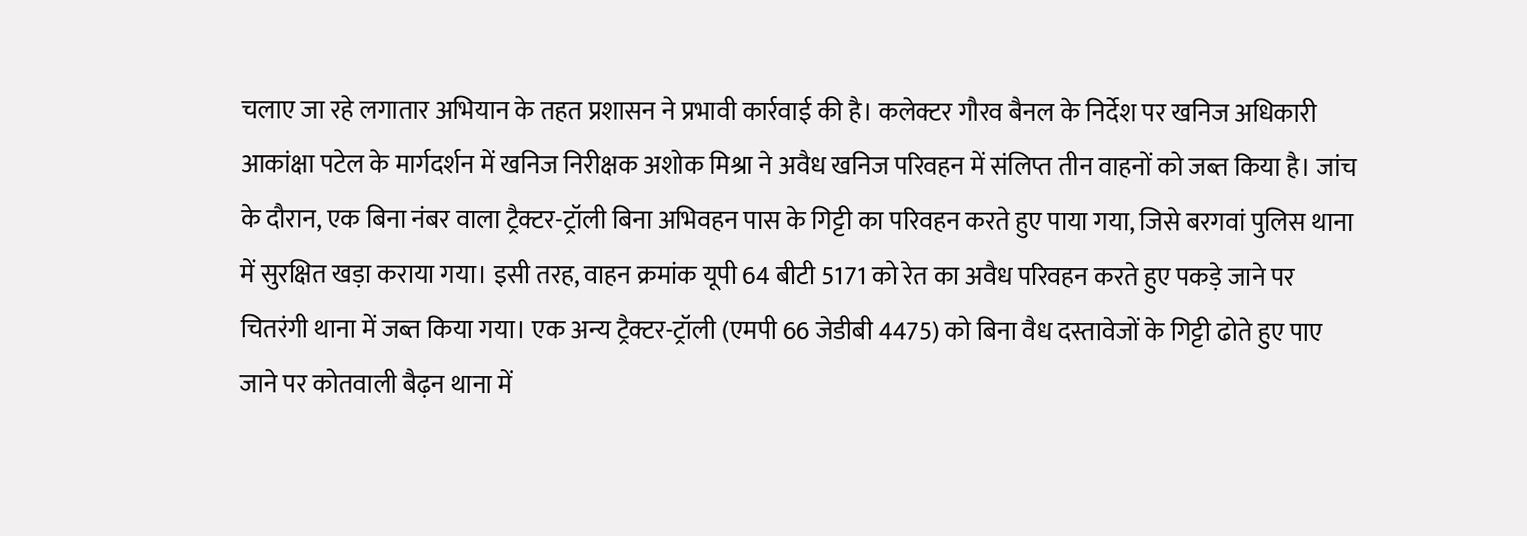चलाए जा रहे लगातार अभियान के तहत प्रशासन ने प्रभावी कार्रवाई की है। कलेक्टर गौरव बैनल के निर्देश पर खनिज अधिकारी आकांक्षा पटेल के मार्गदर्शन में खनिज निरीक्षक अशोक मिश्रा ने अवैध खनिज परिवहन में संलिप्त तीन वाहनों को जब्त किया है। जांच के दौरान, एक बिना नंबर वाला ट्रैक्टर-ट्रॉली बिना अभिवहन पास के गिट्टी का परिवहन करते हुए पाया गया, जिसे बरगवां पुलिस थाना में सुरक्षित खड़ा कराया गया। इसी तरह, वाहन क्रमांक यूपी 64 बीटी 5171 को रेत का अवैध परिवहन करते हुए पकड़े जाने पर चितरंगी थाना में जब्त किया गया। एक अन्य ट्रैक्टर-ट्रॉली (एमपी 66 जेडीबी 4475) को बिना वैध दस्तावेजों के गिट्टी ढोते हुए पाए जाने पर कोतवाली बैढ़न थाना में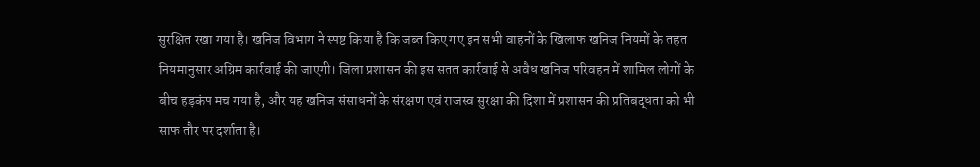सुरक्षित रखा गया है। खनिज विभाग ने स्पष्ट किया है कि जब्त किए गए इन सभी वाहनों के खिलाफ खनिज नियमों के तहत नियमानुसार अग्रिम कार्रवाई की जाएगी। जिला प्रशासन की इस सतत कार्रवाई से अवैध खनिज परिवहन में शामिल लोगों के बीच हड़कंप मच गया है, और यह खनिज संसाधनों के संरक्षण एवं राजस्व सुरक्षा की दिशा में प्रशासन की प्रतिबद्धता को भी साफ तौर पर दर्शाता है।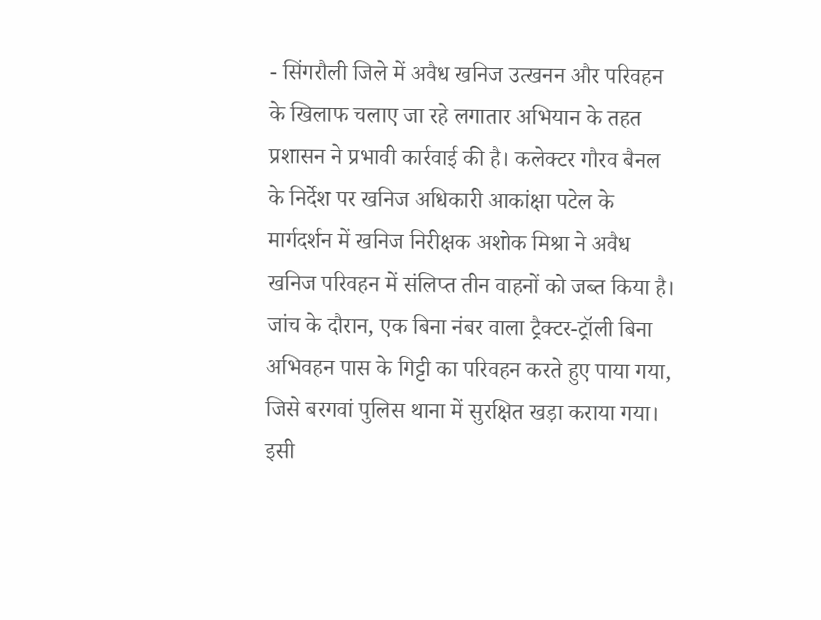- सिंगरौली जिले में अवैध खनिज उत्खनन और परिवहन के खिलाफ चलाए जा रहे लगातार अभियान के तहत प्रशासन ने प्रभावी कार्रवाई की है। कलेक्टर गौरव बैनल के निर्देश पर खनिज अधिकारी आकांक्षा पटेल के मार्गदर्शन में खनिज निरीक्षक अशोक मिश्रा ने अवैध खनिज परिवहन में संलिप्त तीन वाहनों को जब्त किया है। जांच के दौरान, एक बिना नंबर वाला ट्रैक्टर-ट्रॉली बिना अभिवहन पास के गिट्टी का परिवहन करते हुए पाया गया, जिसे बरगवां पुलिस थाना में सुरक्षित खड़ा कराया गया। इसी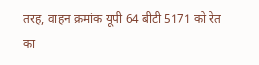तरह, वाहन क्रमांक यूपी 64 बीटी 5171 को रेत का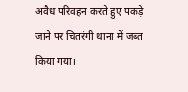अवैध परिवहन करते हुए पकड़े जाने पर चितरंगी थाना में जब्त किया गया।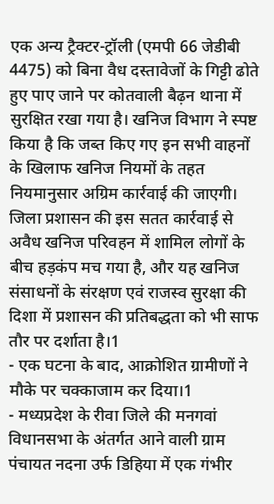एक अन्य ट्रैक्टर-ट्रॉली (एमपी 66 जेडीबी 4475) को बिना वैध दस्तावेजों के गिट्टी ढोते हुए पाए जाने पर कोतवाली बैढ़न थाना में सुरक्षित रखा गया है। खनिज विभाग ने स्पष्ट किया है कि जब्त किए गए इन सभी वाहनों के खिलाफ खनिज नियमों के तहत नियमानुसार अग्रिम कार्रवाई की जाएगी। जिला प्रशासन की इस सतत कार्रवाई से अवैध खनिज परिवहन में शामिल लोगों के बीच हड़कंप मच गया है, और यह खनिज संसाधनों के संरक्षण एवं राजस्व सुरक्षा की दिशा में प्रशासन की प्रतिबद्धता को भी साफ तौर पर दर्शाता है।1
- एक घटना के बाद, आक्रोशित ग्रामीणों ने मौके पर चक्काजाम कर दिया।1
- मध्यप्रदेश के रीवा जिले की मनगवां विधानसभा के अंतर्गत आने वाली ग्राम पंचायत नदना उर्फ डिहिया में एक गंभीर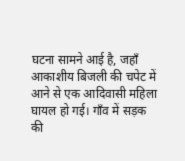घटना सामने आई है, जहाँ आकाशीय बिजली की चपेट में आने से एक आदिवासी महिला घायल हो गई। गाँव में सड़क की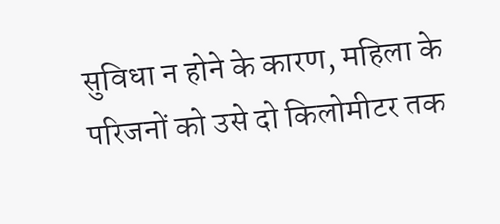सुविधा न होने के कारण, महिला के परिजनों को उसे दो किलोमीटर तक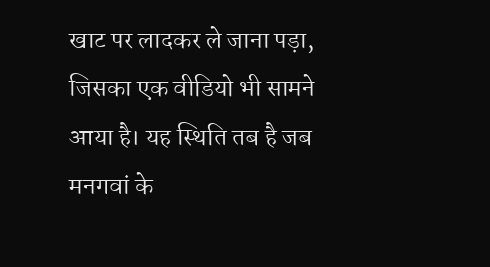खाट पर लादकर ले जाना पड़ा, जिसका एक वीडियो भी सामने आया है। यह स्थिति तब है जब मनगवां के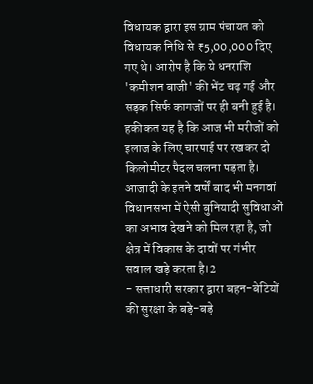विधायक द्वारा इस ग्राम पंचायत को विधायक निधि से ₹5,00,000 दिए गए थे। आरोप है कि ये धनराशि 'कमीशन बाजी' की भेंट चढ़ गई और सड़क सिर्फ कागजों पर ही बनी हुई है। हकीकत यह है कि आज भी मरीजों को इलाज के लिए चारपाई पर रखकर दो किलोमीटर पैदल चलना पड़ता है। आजादी के इतने वर्षों बाद भी मनगवां विधानसभा में ऐसी बुनियादी सुविधाओं का अभाव देखने को मिल रहा है, जो क्षेत्र में विकास के दावों पर गंभीर सवाल खड़े करता है।2
- सत्ताधारी सरकार द्वारा बहन-बेटियों की सुरक्षा के बड़े-बड़े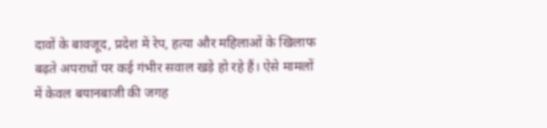दावों के बावजूद, प्रदेश में रेप, हत्या और महिलाओं के खिलाफ बढ़ते अपराधों पर कई गंभीर सवाल खड़े हो रहे हैं। ऐसे मामलों में केवल बयानबाजी की जगह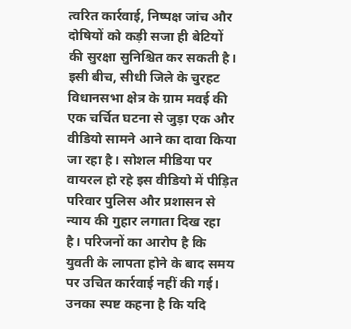त्वरित कार्रवाई, निष्पक्ष जांच और दोषियों को कड़ी सजा ही बेटियों की सुरक्षा सुनिश्चित कर सकती है। इसी बीच, सीधी जिले के चुरहट विधानसभा क्षेत्र के ग्राम मवई की एक चर्चित घटना से जुड़ा एक और वीडियो सामने आने का दावा किया जा रहा है। सोशल मीडिया पर वायरल हो रहे इस वीडियो में पीड़ित परिवार पुलिस और प्रशासन से न्याय की गुहार लगाता दिख रहा है। परिजनों का आरोप है कि युवती के लापता होने के बाद समय पर उचित कार्रवाई नहीं की गई। उनका स्पष्ट कहना है कि यदि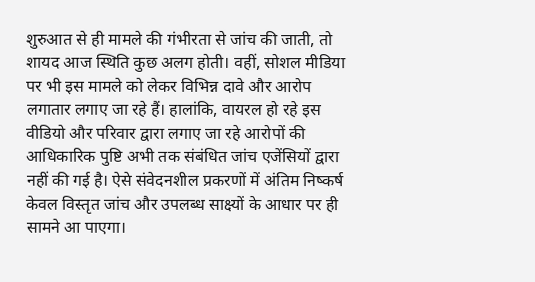शुरुआत से ही मामले की गंभीरता से जांच की जाती, तो शायद आज स्थिति कुछ अलग होती। वहीं, सोशल मीडिया पर भी इस मामले को लेकर विभिन्न दावे और आरोप लगातार लगाए जा रहे हैं। हालांकि, वायरल हो रहे इस वीडियो और परिवार द्वारा लगाए जा रहे आरोपों की आधिकारिक पुष्टि अभी तक संबंधित जांच एजेंसियों द्वारा नहीं की गई है। ऐसे संवेदनशील प्रकरणों में अंतिम निष्कर्ष केवल विस्तृत जांच और उपलब्ध साक्ष्यों के आधार पर ही सामने आ पाएगा।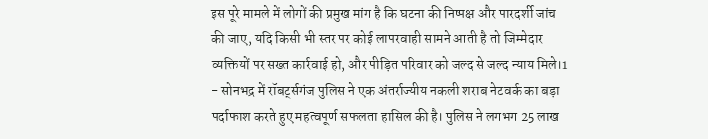इस पूरे मामले में लोगों की प्रमुख मांग है कि घटना की निष्पक्ष और पारदर्शी जांच की जाए, यदि किसी भी स्तर पर कोई लापरवाही सामने आती है तो जिम्मेदार व्यक्तियों पर सख्त कार्रवाई हो, और पीड़ित परिवार को जल्द से जल्द न्याय मिले।1
- सोनभद्र में रॉबर्ट्सगंज पुलिस ने एक अंतर्राज्यीय नकली शराब नेटवर्क का बड़ा पर्दाफाश करते हुए महत्वपूर्ण सफलता हासिल की है। पुलिस ने लगभग 25 लाख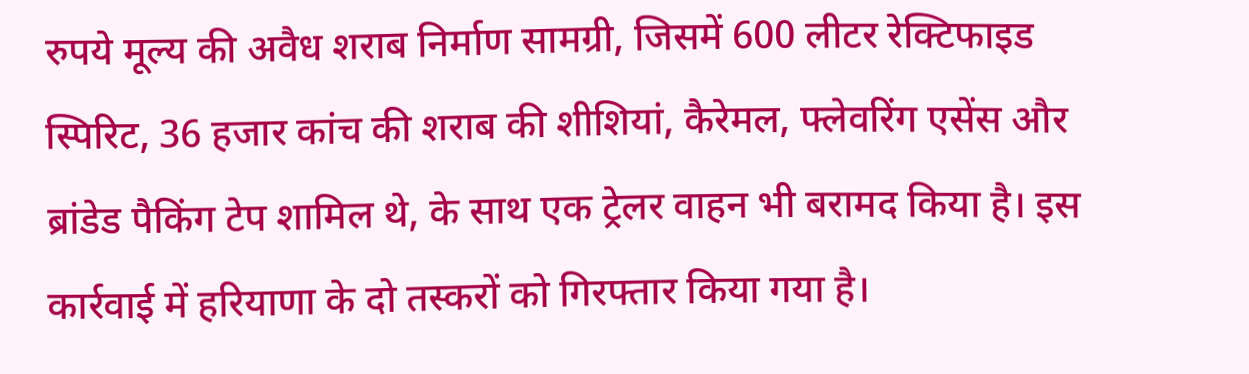रुपये मूल्य की अवैध शराब निर्माण सामग्री, जिसमें 600 लीटर रेक्टिफाइड स्पिरिट, 36 हजार कांच की शराब की शीशियां, कैरेमल, फ्लेवरिंग एसेंस और ब्रांडेड पैकिंग टेप शामिल थे, के साथ एक ट्रेलर वाहन भी बरामद किया है। इस कार्रवाई में हरियाणा के दो तस्करों को गिरफ्तार किया गया है।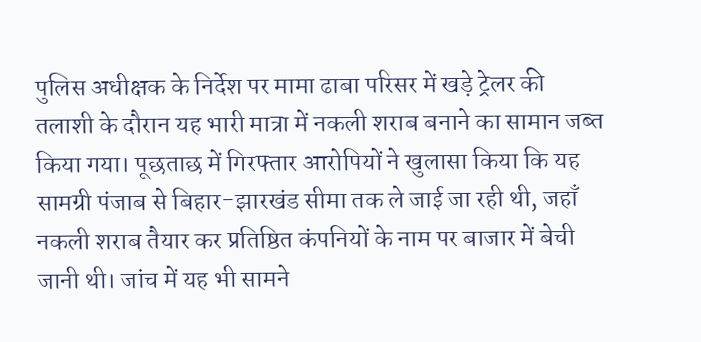पुलिस अधीक्षक के निर्देश पर मामा ढाबा परिसर में खड़े ट्रेलर की तलाशी के दौरान यह भारी मात्रा में नकली शराब बनाने का सामान जब्त किया गया। पूछताछ में गिरफ्तार आरोपियों ने खुलासा किया कि यह सामग्री पंजाब से बिहार-झारखंड सीमा तक ले जाई जा रही थी, जहाँ नकली शराब तैयार कर प्रतिष्ठित कंपनियों के नाम पर बाजार में बेची जानी थी। जांच में यह भी सामने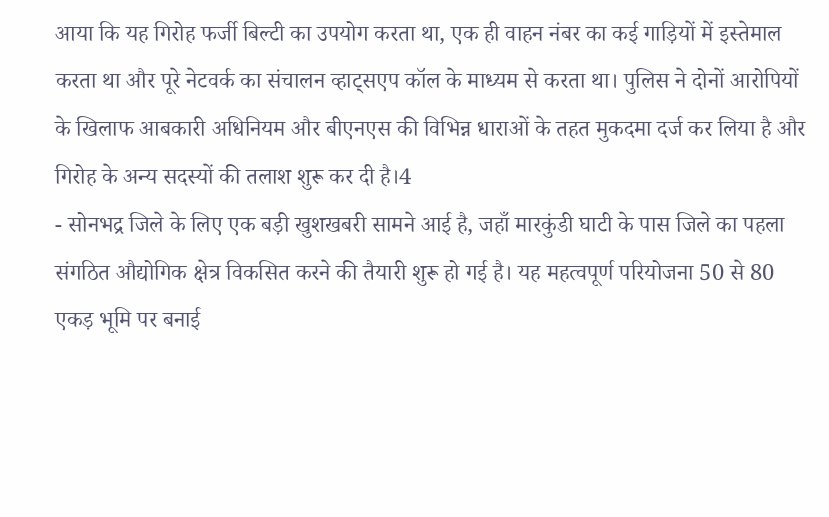आया कि यह गिरोह फर्जी बिल्टी का उपयोग करता था, एक ही वाहन नंबर का कई गाड़ियों में इस्तेमाल करता था और पूरे नेटवर्क का संचालन व्हाट्सएप कॉल के माध्यम से करता था। पुलिस ने दोनों आरोपियों के खिलाफ आबकारी अधिनियम और बीएनएस की विभिन्न धाराओं के तहत मुकदमा दर्ज कर लिया है और गिरोह के अन्य सदस्यों की तलाश शुरू कर दी है।4
- सोनभद्र जिले के लिए एक बड़ी खुशखबरी सामने आई है, जहाँ मारकुंडी घाटी के पास जिले का पहला संगठित औद्योगिक क्षेत्र विकसित करने की तैयारी शुरू हो गई है। यह महत्वपूर्ण परियोजना 50 से 80 एकड़ भूमि पर बनाई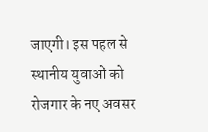जाएगी। इस पहल से स्थानीय युवाओं को रोजगार के नए अवसर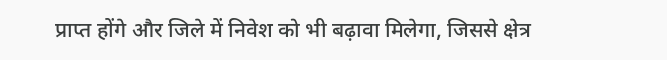प्राप्त होंगे और जिले में निवेश को भी बढ़ावा मिलेगा, जिससे क्षेत्र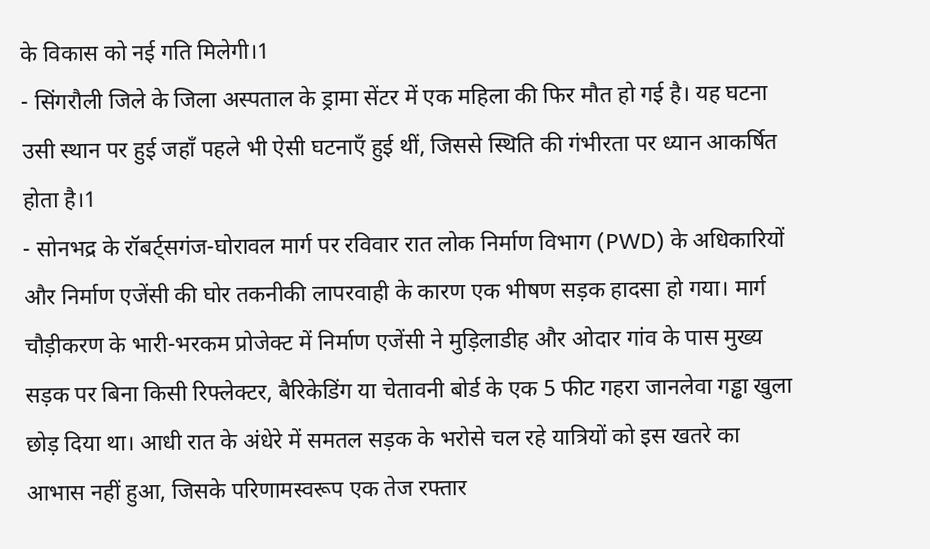के विकास को नई गति मिलेगी।1
- सिंगरौली जिले के जिला अस्पताल के ड्रामा सेंटर में एक महिला की फिर मौत हो गई है। यह घटना उसी स्थान पर हुई जहाँ पहले भी ऐसी घटनाएँ हुई थीं, जिससे स्थिति की गंभीरता पर ध्यान आकर्षित होता है।1
- सोनभद्र के रॉबर्ट्सगंज-घोरावल मार्ग पर रविवार रात लोक निर्माण विभाग (PWD) के अधिकारियों और निर्माण एजेंसी की घोर तकनीकी लापरवाही के कारण एक भीषण सड़क हादसा हो गया। मार्ग चौड़ीकरण के भारी-भरकम प्रोजेक्ट में निर्माण एजेंसी ने मुड़िलाडीह और ओदार गांव के पास मुख्य सड़क पर बिना किसी रिफ्लेक्टर, बैरिकेडिंग या चेतावनी बोर्ड के एक 5 फीट गहरा जानलेवा गड्ढा खुला छोड़ दिया था। आधी रात के अंधेरे में समतल सड़क के भरोसे चल रहे यात्रियों को इस खतरे का आभास नहीं हुआ, जिसके परिणामस्वरूप एक तेज रफ्तार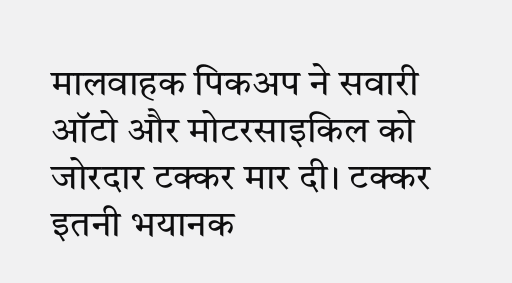मालवाहक पिकअप ने सवारी ऑटो और मोटरसाइकिल को जोरदार टक्कर मार दी। टक्कर इतनी भयानक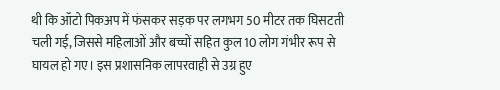थी कि ऑटो पिकअप में फंसकर सड़क पर लगभग 50 मीटर तक घिसटती चली गई, जिससे महिलाओं और बच्चों सहित कुल 10 लोग गंभीर रूप से घायल हो गए। इस प्रशासनिक लापरवाही से उग्र हुए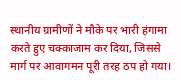स्थानीय ग्रामीणों ने मौके पर भारी हंगामा करते हुए चक्काजाम कर दिया, जिससे मार्ग पर आवागमन पूरी तरह ठप हो गया।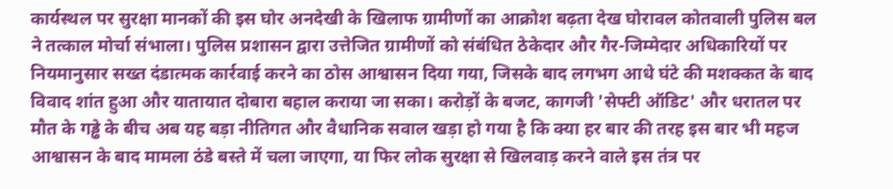कार्यस्थल पर सुरक्षा मानकों की इस घोर अनदेखी के खिलाफ ग्रामीणों का आक्रोश बढ़ता देख घोरावल कोतवाली पुलिस बल ने तत्काल मोर्चा संभाला। पुलिस प्रशासन द्वारा उत्तेजित ग्रामीणों को संबंधित ठेकेदार और गैर-जिम्मेदार अधिकारियों पर नियमानुसार सख्त दंडात्मक कार्रवाई करने का ठोस आश्वासन दिया गया, जिसके बाद लगभग आधे घंटे की मशक्कत के बाद विवाद शांत हुआ और यातायात दोबारा बहाल कराया जा सका। करोड़ों के बजट, कागजी 'सेफ्टी ऑडिट' और धरातल पर मौत के गड्ढे के बीच अब यह बड़ा नीतिगत और वैधानिक सवाल खड़ा हो गया है कि क्या हर बार की तरह इस बार भी महज आश्वासन के बाद मामला ठंडे बस्ते में चला जाएगा, या फिर लोक सुरक्षा से खिलवाड़ करने वाले इस तंत्र पर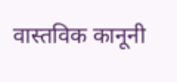वास्तविक कानूनी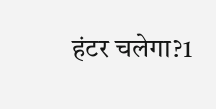हंटर चलेगा?1